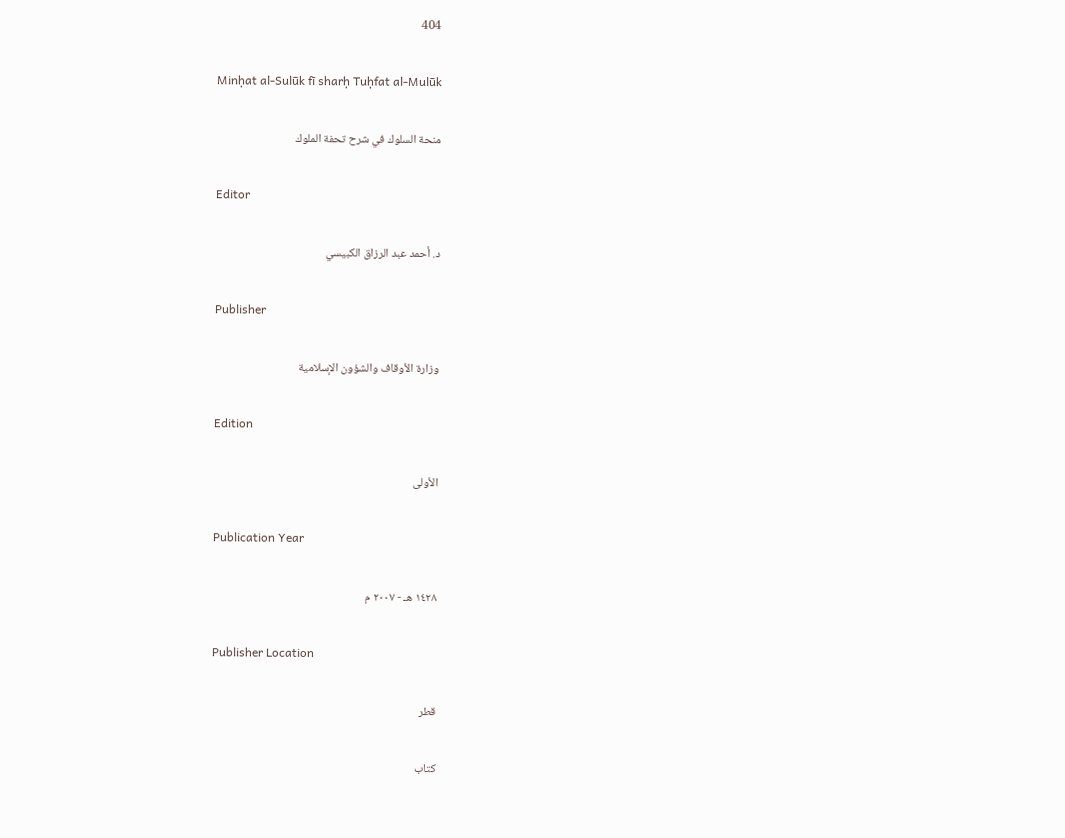404

Minḥat al-Sulūk fī sharḥ Tuḥfat al-Mulūk

منحة السلوك في شرح تحفة الملوك

Editor

د. أحمد عبد الرزاق الكبيسي

Publisher

وزارة الأوقاف والشؤون الإسلامية

Edition

الأولى

Publication Year

١٤٢٨ هـ - ٢٠٠٧ م

Publisher Location

قطر

كتاب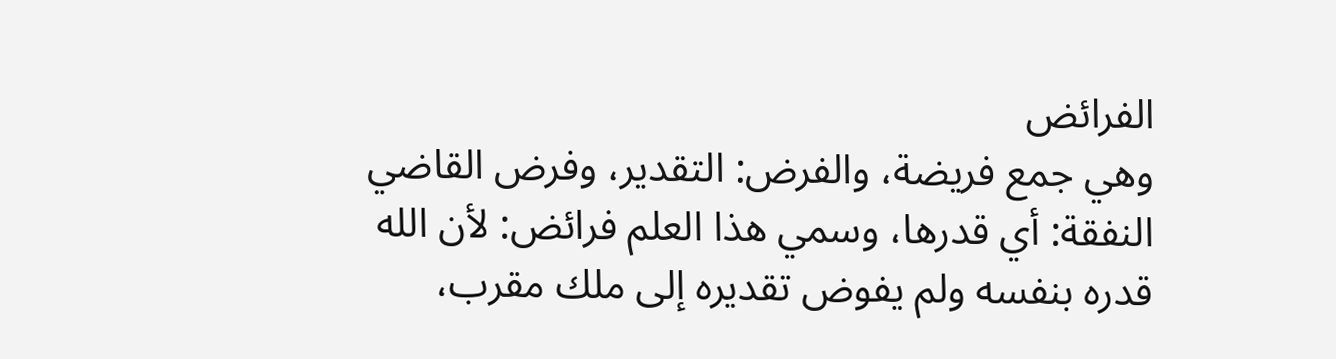الفرائض
وهي جمع فريضة، والفرض: التقدير، وفرض القاضي النفقة: أي قدرها، وسمي هذا العلم فرائض: لأن الله قدره بنفسه ولم يفوض تقديره إلى ملك مقرب،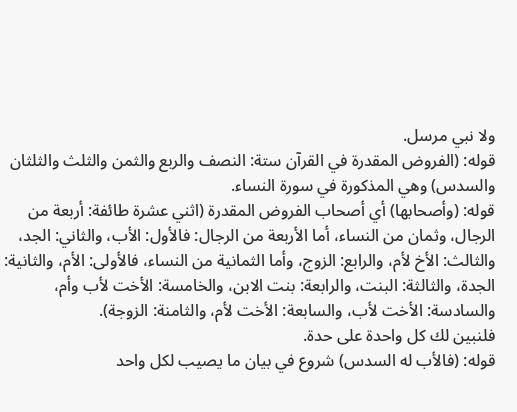ولا نبي مرسل.
قوله: (الفروض المقدرة في القرآن ستة: النصف والربع والثمن والثلث والثلثان والسدس) وهي المذكورة في سورة النساء.
قوله: (وأصحابها) أي أصحاب الفروض المقدرة (اثني عشرة طائفة: أربعة من الرجال، وثمان من النساء، أما الأربعة من الرجال: فالأول: الأب، والثاني: الجد، والثالث: الأخ لأم، والرابع: الزوج، وأما الثمانية من النساء، فالأولى: الأم، والثانية: الجدة، والثالثة: البنت، والرابعة: بنت الابن، والخامسة: الأخت لأب وأم، والسادسة: الأخت لأب، والسابعة: الأخت لأم، والثامنة: الزوجة).
فلنبين لك كل واحدة على حدة.
قوله: (فالأب له السدس) شروع في بيان ما يصيب لكل واحد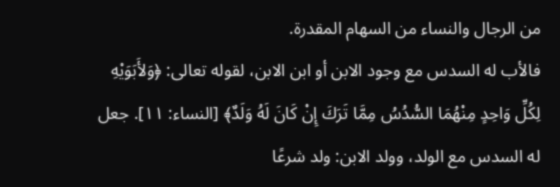من الرجال والنساء من السهام المقدرة.
فالأب له السدس مع وجود الابن أو ابن الابن، لقوله تعالى: ﴿وَلأَبَوَيْهِ لِكُلِّ وَاحِدٍ مِنْهُمَا السُّدُسُ مِمَّا تَرَكَ إِنْ كَانَ لَهُ وَلَدٌ﴾ [النساء: ١١]. جعل له السدس مع الولد، وولد الابن: ولد شرعًا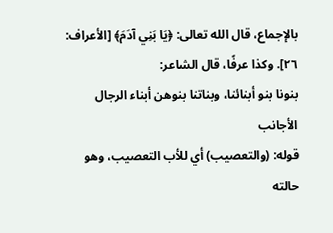بالإجماع، قال الله تعالى: ﴿يَا بَنِي آدَمَ﴾ [الأعراف: ٢٦]. وكذا عرفًا، قال الشاعر:
بنونا بنو أبنائنا، وبناتنا بنوهن أبناء الرجال الأجانب
قوله: (والتعصيب) أي للأب التعصيب، وهو حالته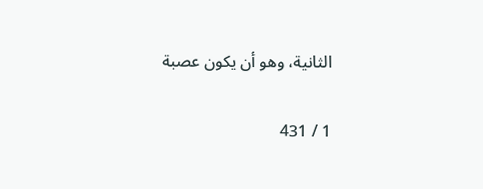الثانية، وهو أن يكون عصبة

1 / 431